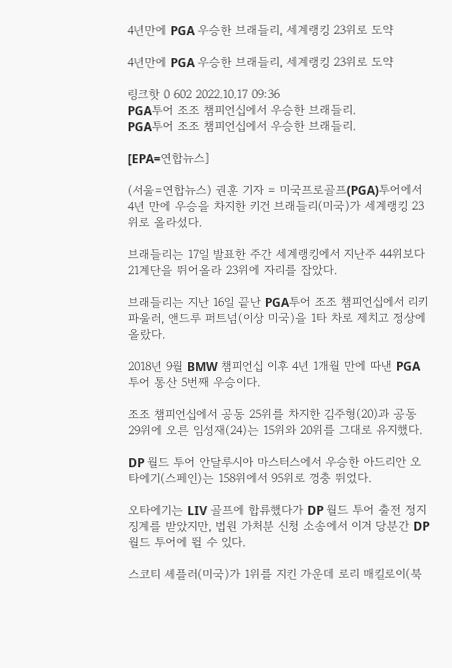4년만에 PGA 우승한 브래들리, 세계랭킹 23위로 도약

4년만에 PGA 우승한 브래들리, 세계랭킹 23위로 도약

링크핫 0 602 2022.10.17 09:36
PGA투어 조조 챔피언십에서 우승한 브래들리.
PGA투어 조조 챔피언십에서 우승한 브래들리.

[EPA=연합뉴스]

(서울=연합뉴스) 권훈 기자 = 미국프로골프(PGA)투어에서 4년 만에 우승을 차지한 키건 브래들리(미국)가 세계랭킹 23위로 올라섰다.

브래들리는 17일 발표한 주간 세계랭킹에서 지난주 44위보다 21계단을 뛰어올라 23위에 자리를 잡았다.

브래들리는 지난 16일 끝난 PGA투어 조조 챔피언십에서 리키 파울러, 앤드루 퍼트넘(이상 미국)을 1타 차로 제치고 정상에 올랐다.

2018년 9월 BMW 챔피언십 이후 4년 1개월 만에 따낸 PGA 투어 통산 5번째 우승이다.

조조 챔피언십에서 공동 25위를 차지한 김주형(20)과 공동 29위에 오른 임성재(24)는 15위와 20위를 그대로 유지했다.

DP 월드 투어 안달루시아 마스터스에서 우승한 아드리안 오타에기(스페인)는 158위에서 95위로 껑충 뛰었다.

오타에기는 LIV 골프에 합류했다가 DP 월드 투어 출전 정지 징계를 받았지만, 법원 가처분 신청 소송에서 이겨 당분간 DP 월드 투어에 뛸 수 있다.

스코티 셰플러(미국)가 1위를 지킨 가운데 로리 매킬로이(북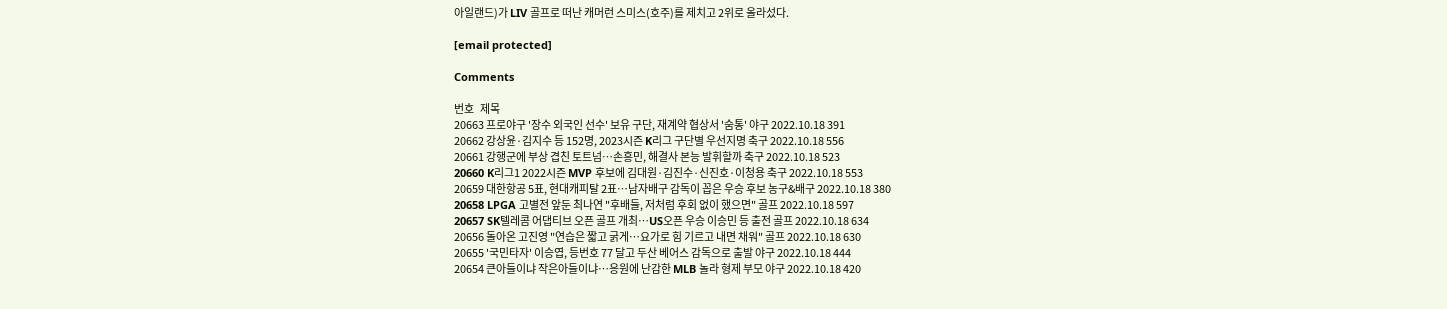아일랜드)가 LIV 골프로 떠난 캐머런 스미스(호주)를 제치고 2위로 올라섰다.

[email protected]

Comments

번호   제목
20663 프로야구 '장수 외국인 선수' 보유 구단, 재계약 협상서 '숨통' 야구 2022.10.18 391
20662 강상윤·김지수 등 152명, 2023시즌 K리그 구단별 우선지명 축구 2022.10.18 556
20661 강행군에 부상 겹친 토트넘…손흥민, 해결사 본능 발휘할까 축구 2022.10.18 523
20660 K리그1 2022시즌 MVP 후보에 김대원·김진수·신진호·이청용 축구 2022.10.18 553
20659 대한항공 5표, 현대캐피탈 2표…남자배구 감독이 꼽은 우승 후보 농구&배구 2022.10.18 380
20658 LPGA 고별전 앞둔 최나연 "후배들, 저처럼 후회 없이 했으면" 골프 2022.10.18 597
20657 SK텔레콤 어댑티브 오픈 골프 개최…US오픈 우승 이승민 등 출전 골프 2022.10.18 634
20656 돌아온 고진영 "연습은 짧고 굵게…요가로 힘 기르고 내면 채워" 골프 2022.10.18 630
20655 '국민타자' 이승엽, 등번호 77 달고 두산 베어스 감독으로 출발 야구 2022.10.18 444
20654 큰아들이냐 작은아들이냐…응원에 난감한 MLB 놀라 형제 부모 야구 2022.10.18 420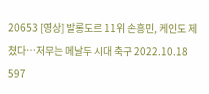20653 [영상] 발롱도르 11위 손흥민, 케인도 제쳤다…저무는 메날두 시대 축구 2022.10.18 597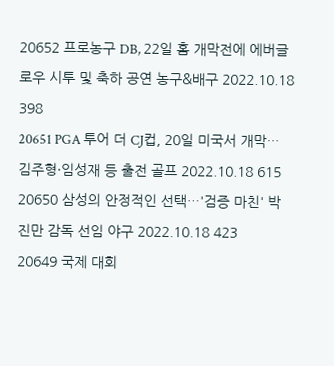20652 프로농구 DB, 22일 홈 개막전에 에버글로우 시투 및 축하 공연 농구&배구 2022.10.18 398
20651 PGA 투어 더 CJ컵, 20일 미국서 개막…김주형·임성재 등 출전 골프 2022.10.18 615
20650 삼성의 안정적인 선택…'검증 마친' 박진만 감독 선임 야구 2022.10.18 423
20649 국제 대회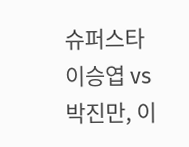슈퍼스타 이승엽 vs 박진만, 이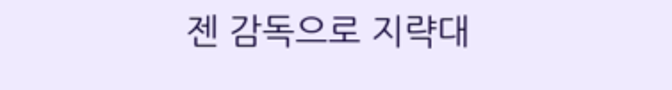젠 감독으로 지략대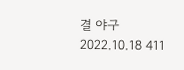결 야구 2022.10.18 411